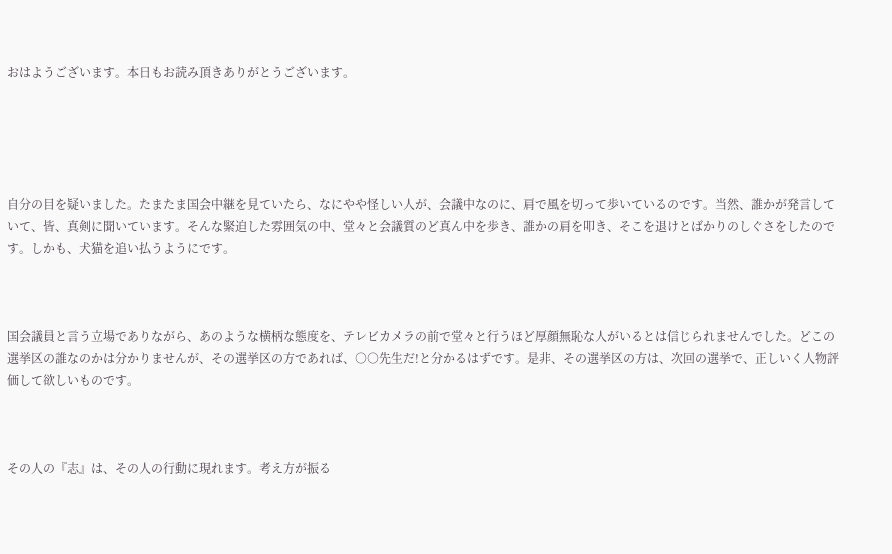おはようございます。本日もお読み頂きありがとうございます。





自分の目を疑いました。たまたま国会中継を見ていたら、なにやや怪しい人が、会議中なのに、肩で風を切って歩いているのです。当然、誰かが発言していて、皆、真剣に聞いています。そんな緊迫した雰囲気の中、堂々と会議質のど真ん中を歩き、誰かの肩を叩き、そこを退けとばかりのしぐさをしたのです。しかも、犬猫を追い払うようにです。



国会議員と言う立場でありながら、あのような横柄な態度を、テレビカメラの前で堂々と行うほど厚顔無恥な人がいるとは信じられませんでした。どこの選挙区の誰なのかは分かりませんが、その選挙区の方であれば、○○先生だ!と分かるはずです。是非、その選挙区の方は、次回の選挙で、正しいく人物評価して欲しいものです。



その人の『志』は、その人の行動に現れます。考え方が振る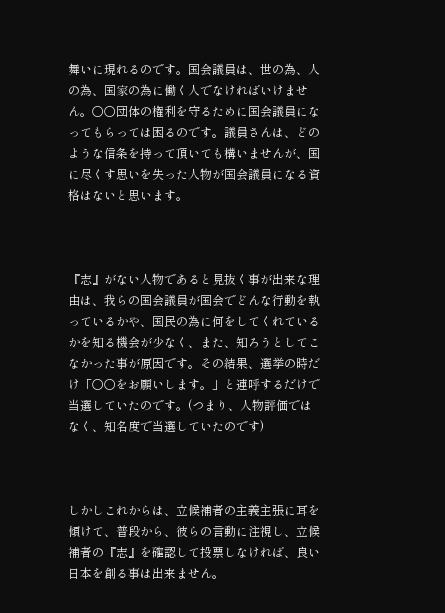舞いに現れるのです。国会議員は、世の為、人の為、国家の為に働く人でなければいけません。○○団体の権利を守るために国会議員になってもらっては困るのです。議員さんは、どのような信条を持って頂いても構いませんが、国に尽くす思いを失った人物が国会議員になる資格はないと思います。



『志』がない人物であると見抜く事が出来な理由は、我らの国会議員が国会でどんな行動を執っているかや、国民の為に何をしてくれているかを知る機会が少なく、また、知ろうとしてこなかった事が原因です。その結果、選挙の時だけ「○○をお願いします。」と連呼するだけで当選していたのです。(つまり、人物評価ではなく、知名度で当選していたのです)



しかしこれからは、立候補者の主義主張に耳を傾けて、普段から、彼らの言動に注視し、立候補者の『志』を確認して投票しなければ、良い日本を創る事は出来ません。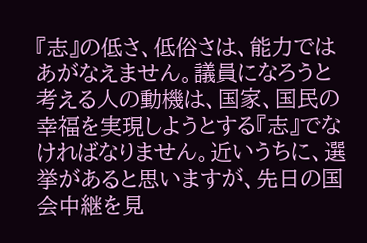『志』の低さ、低俗さは、能力ではあがなえません。議員になろうと考える人の動機は、国家、国民の幸福を実現しようとする『志』でなければなりません。近いうちに、選挙があると思いますが、先日の国会中継を見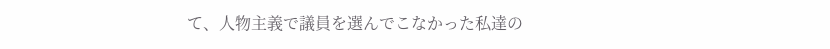て、人物主義で議員を選んでこなかった私達の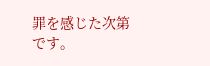罪を感じた次第です。